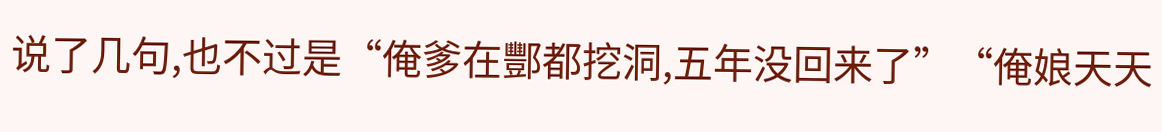说了几句,也不过是“俺爹在酆都挖洞,五年没回来了”“俺娘天天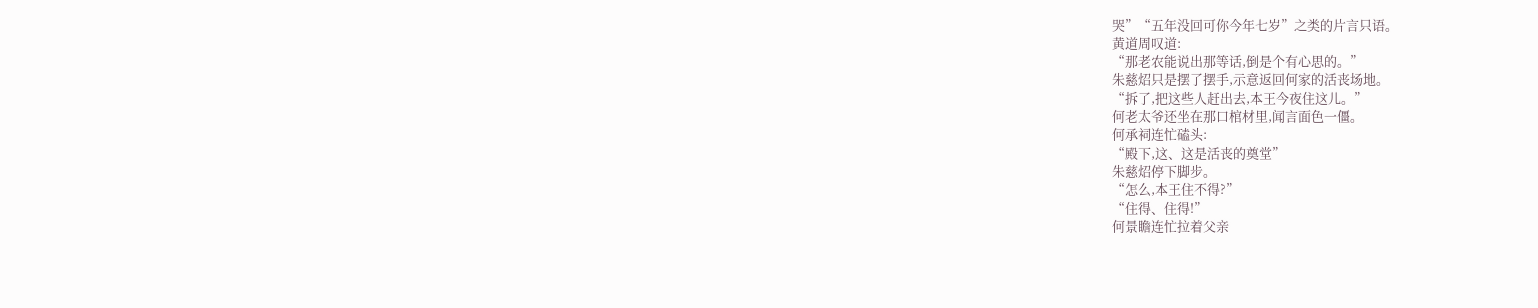哭”“五年没回可你今年七岁”之类的片言只语。
黄道周叹道:
“那老农能说出那等话,倒是个有心思的。”
朱慈炤只是摆了摆手,示意返回何家的活丧场地。
“拆了,把这些人赶出去,本王今夜住这儿。”
何老太爷还坐在那口棺材里,闻言面色一僵。
何承祠连忙磕头:
“殿下,这、这是活丧的奠堂”
朱慈炤停下脚步。
“怎么,本王住不得?”
“住得、住得!”
何景瞻连忙拉着父亲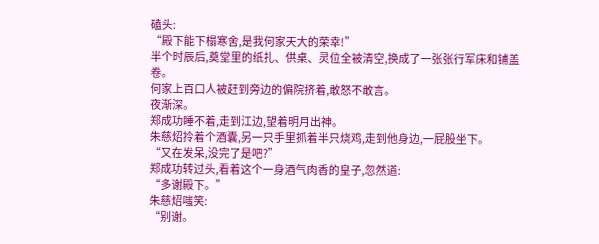磕头:
“殿下能下榻寒舍,是我何家天大的荣幸!”
半个时辰后,奠堂里的纸扎、供桌、灵位全被清空,换成了一张张行军床和铺盖卷。
何家上百口人被赶到旁边的偏院挤着,敢怒不敢言。
夜渐深。
郑成功睡不着,走到江边,望着明月出神。
朱慈炤拎着个酒囊,另一只手里抓着半只烧鸡,走到他身边,一屁股坐下。
“又在发呆,没完了是吧?”
郑成功转过头,看着这个一身酒气肉香的皇子,忽然道:
“多谢殿下。”
朱慈炤嗤笑:
“别谢。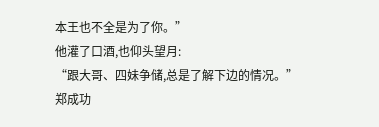本王也不全是为了你。”
他灌了口酒,也仰头望月:
“跟大哥、四妹争储,总是了解下边的情况。”
郑成功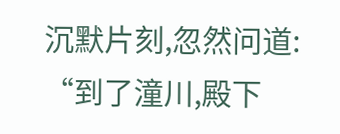沉默片刻,忽然问道:
“到了潼川,殿下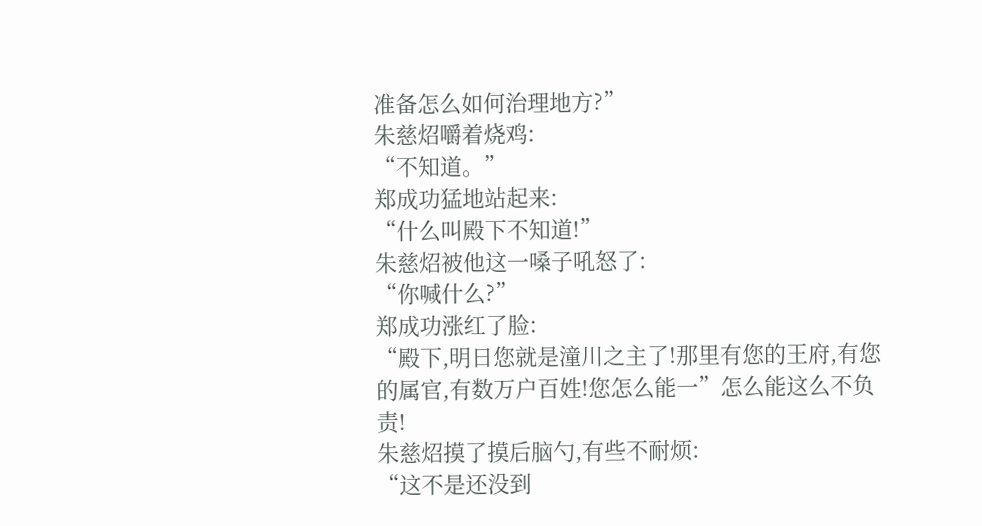准备怎么如何治理地方?”
朱慈炤嚼着烧鸡:
“不知道。”
郑成功猛地站起来:
“什么叫殿下不知道!”
朱慈炤被他这一嗓子吼怒了:
“你喊什么?”
郑成功涨红了脸:
“殿下,明日您就是潼川之主了!那里有您的王府,有您的属官,有数万户百姓!您怎么能一”怎么能这么不负责!
朱慈炤摸了摸后脑勺,有些不耐烦:
“这不是还没到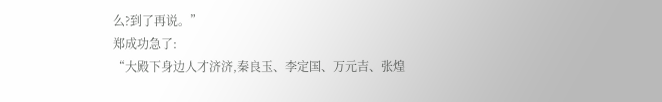么?到了再说。”
郑成功急了:
“大殿下身边人才济济,秦良玉、李定国、万元吉、张煌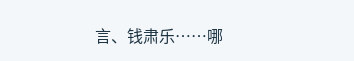言、钱肃乐……哪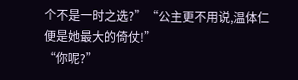个不是一时之选?”“公主更不用说,温体仁便是她最大的倚仗!”
“你呢?”